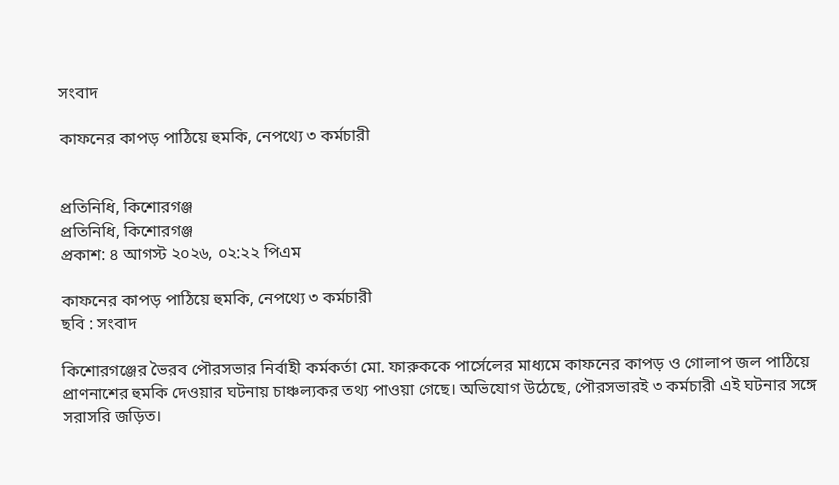সংবাদ

কাফনের কাপড় পাঠিয়ে হুমকি, নেপথ্যে ৩ কর্মচারী


প্রতিনিধি, কিশোরগঞ্জ
প্রতিনিধি, কিশোরগঞ্জ
প্রকাশ: ৪ আগস্ট ২০২৬, ০২:২২ পিএম

কাফনের কাপড় পাঠিয়ে হুমকি, নেপথ্যে ৩ কর্মচারী
ছবি : সংবাদ

কিশোরগঞ্জের ভৈরব পৌরসভার নির্বাহী কর্মকর্তা মো. ফারুককে পার্সেলের মাধ্যমে কাফনের কাপড় ও গোলাপ জল পাঠিয়ে প্রাণনাশের হুমকি দেওয়ার ঘটনায় চাঞ্চল্যকর তথ্য পাওয়া গেছে। অভিযোগ উঠেছে, পৌরসভারই ৩ কর্মচারী এই ঘটনার সঙ্গে সরাসরি জড়িত।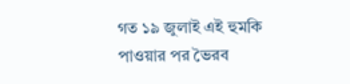গত ১৯ জুলাই এই হুমকি পাওয়ার পর ভৈরব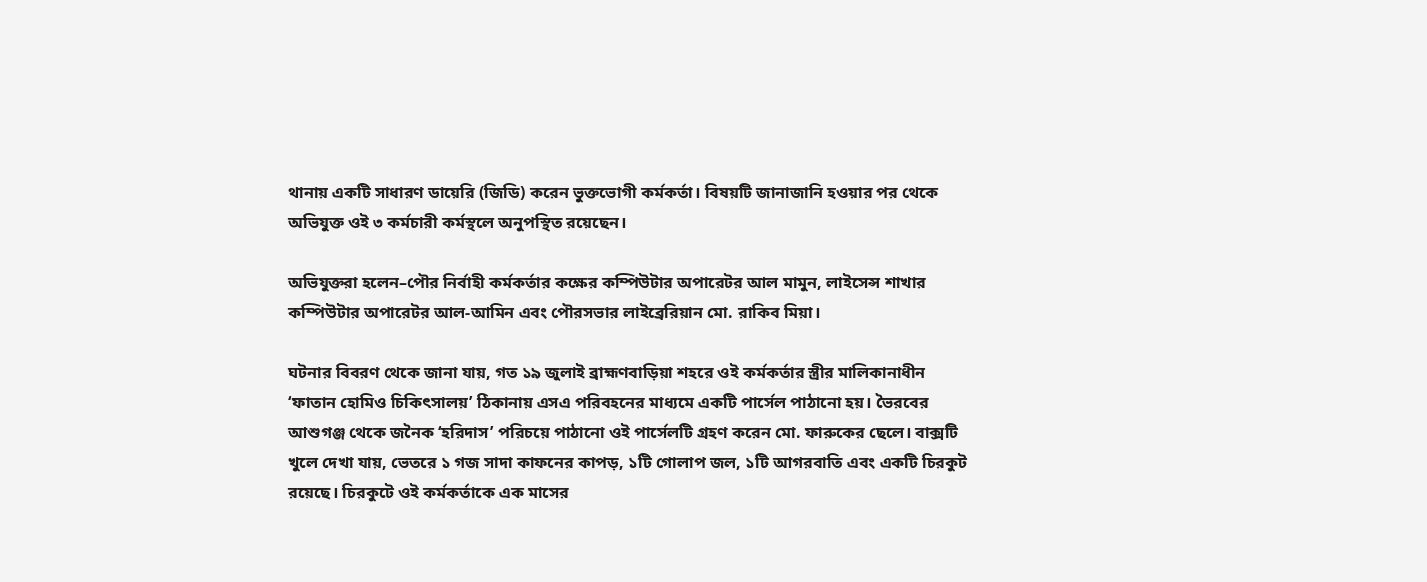থানায় একটি সাধারণ ডায়েরি (জিডি) করেন ভুক্তভোগী কর্মকর্তা। বিষয়টি জানাজানি হওয়ার পর থেকে অভিযুক্ত ওই ৩ কর্মচারী কর্মস্থলে অনুপস্থিত রয়েছেন।

অভিযুক্তরা হলেন–পৌর নির্বাহী কর্মকর্তার কক্ষের কম্পিউটার অপারেটর আল মামুন, লাইসেন্স শাখার কম্পিউটার অপারেটর আল-আমিন এবং পৌরসভার লাইব্রেরিয়ান মো. রাকিব মিয়া।

ঘটনার বিবরণ থেকে জানা যায়, গত ১৯ জুলাই ব্রাহ্মণবাড়িয়া শহরে ওই কর্মকর্তার স্ত্রীর মালিকানাধীন ‘ফাতান হোমিও চিকিৎসালয়’ ঠিকানায় এসএ পরিবহনের মাধ্যমে একটি পার্সেল পাঠানো হয়। ভৈরবের আশুগঞ্জ থেকে জনৈক ‘হরিদাস’ পরিচয়ে পাঠানো ওই পার্সেলটি গ্রহণ করেন মো. ফারুকের ছেলে। বাক্সটি খুলে দেখা যায়, ভেতরে ১ গজ সাদা কাফনের কাপড়, ১টি গোলাপ জল, ১টি আগরবাতি এবং একটি চিরকুট রয়েছে। চিরকুটে ওই কর্মকর্তাকে এক মাসের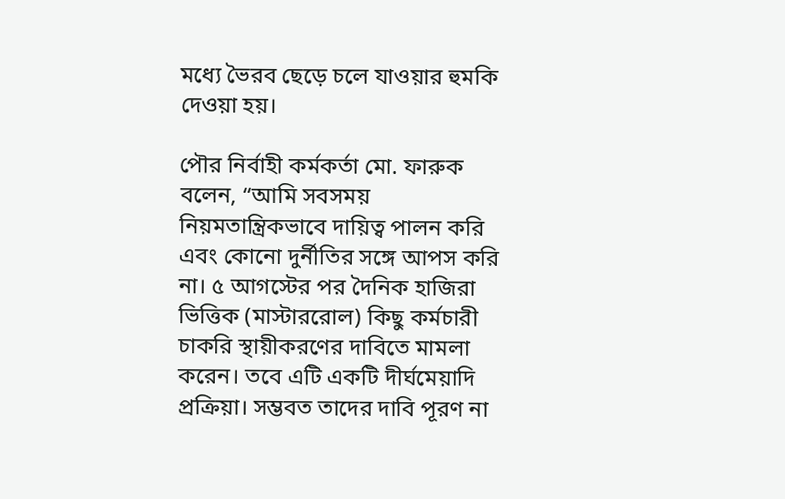মধ্যে ভৈরব ছেড়ে চলে যাওয়ার হুমকি দেওয়া হয়।

পৌর নির্বাহী কর্মকর্তা মো. ফারুক বলেন, “আমি সবসময় নিয়মতান্ত্রিকভাবে দায়িত্ব পালন করি এবং কোনো দুর্নীতির সঙ্গে আপস করি না। ৫ আগস্টের পর দৈনিক হাজিরা ভিত্তিক (মাস্টাররোল) কিছু কর্মচারী চাকরি স্থায়ীকরণের দাবিতে মামলা করেন। তবে এটি একটি দীর্ঘমেয়াদি প্রক্রিয়া। সম্ভবত তাদের দাবি পূরণ না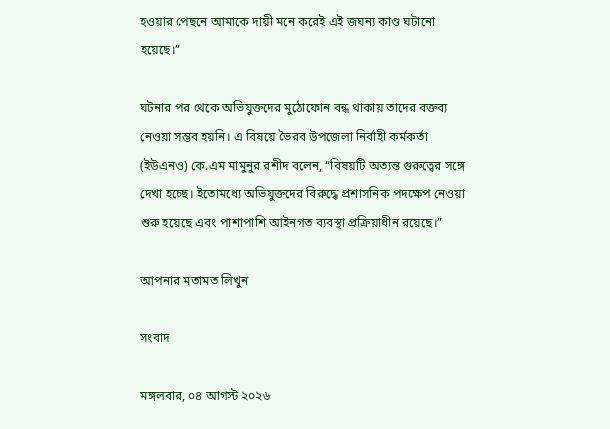হওয়ার পেছনে আমাকে দায়ী মনে করেই এই জঘন্য কাণ্ড ঘটানো হয়েছে।”

ঘটনার পর থেকে অভিযুক্তদের মুঠোফোন বন্ধ থাকায় তাদের বক্তব্য নেওয়া সম্ভব হয়নি। এ বিষয়ে ভৈরব উপজেলা নির্বাহী কর্মকর্তা (ইউএনও) কে.এম মামুনুর রশীদ বলেন, “বিষয়টি অত্যন্ত গুরুত্বের সঙ্গে দেখা হচ্ছে। ইতোমধ্যে অভিযুক্তদের বিরুদ্ধে প্রশাসনিক পদক্ষেপ নেওয়া শুরু হয়েছে এবং পাশাপাশি আইনগত ব্যবস্থা প্রক্রিয়াধীন রয়েছে।”

আপনার মতামত লিখুন

সংবাদ

মঙ্গলবার, ০৪ আগস্ট ২০২৬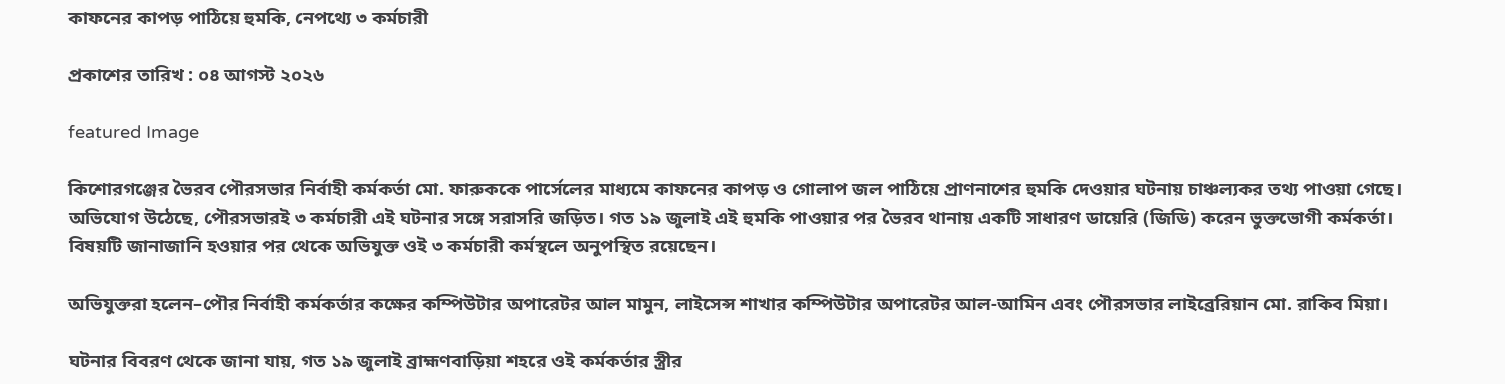কাফনের কাপড় পাঠিয়ে হুমকি, নেপথ্যে ৩ কর্মচারী

প্রকাশের তারিখ : ০৪ আগস্ট ২০২৬

featured Image

কিশোরগঞ্জের ভৈরব পৌরসভার নির্বাহী কর্মকর্তা মো. ফারুককে পার্সেলের মাধ্যমে কাফনের কাপড় ও গোলাপ জল পাঠিয়ে প্রাণনাশের হুমকি দেওয়ার ঘটনায় চাঞ্চল্যকর তথ্য পাওয়া গেছে। অভিযোগ উঠেছে, পৌরসভারই ৩ কর্মচারী এই ঘটনার সঙ্গে সরাসরি জড়িত। গত ১৯ জুলাই এই হুমকি পাওয়ার পর ভৈরব থানায় একটি সাধারণ ডায়েরি (জিডি) করেন ভুক্তভোগী কর্মকর্তা। বিষয়টি জানাজানি হওয়ার পর থেকে অভিযুক্ত ওই ৩ কর্মচারী কর্মস্থলে অনুপস্থিত রয়েছেন।

অভিযুক্তরা হলেন–পৌর নির্বাহী কর্মকর্তার কক্ষের কম্পিউটার অপারেটর আল মামুন, লাইসেন্স শাখার কম্পিউটার অপারেটর আল-আমিন এবং পৌরসভার লাইব্রেরিয়ান মো. রাকিব মিয়া।

ঘটনার বিবরণ থেকে জানা যায়, গত ১৯ জুলাই ব্রাহ্মণবাড়িয়া শহরে ওই কর্মকর্তার স্ত্রীর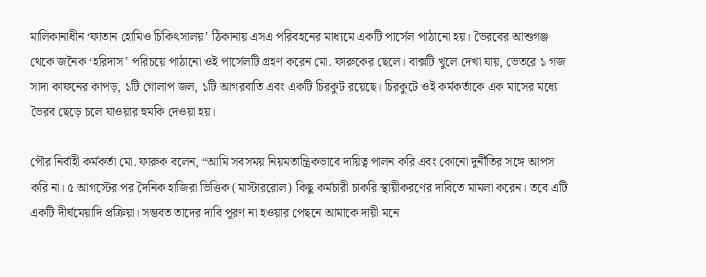মালিকানাধীন ‘ফাতান হোমিও চিকিৎসালয়’ ঠিকানায় এসএ পরিবহনের মাধ্যমে একটি পার্সেল পাঠানো হয়। ভৈরবের আশুগঞ্জ থেকে জনৈক ‘হরিদাস’ পরিচয়ে পাঠানো ওই পার্সেলটি গ্রহণ করেন মো. ফারুকের ছেলে। বাক্সটি খুলে দেখা যায়, ভেতরে ১ গজ সাদা কাফনের কাপড়, ১টি গোলাপ জল, ১টি আগরবাতি এবং একটি চিরকুট রয়েছে। চিরকুটে ওই কর্মকর্তাকে এক মাসের মধ্যে ভৈরব ছেড়ে চলে যাওয়ার হুমকি দেওয়া হয়।

পৌর নির্বাহী কর্মকর্তা মো. ফারুক বলেন, “আমি সবসময় নিয়মতান্ত্রিকভাবে দায়িত্ব পালন করি এবং কোনো দুর্নীতির সঙ্গে আপস করি না। ৫ আগস্টের পর দৈনিক হাজিরা ভিত্তিক (মাস্টাররোল) কিছু কর্মচারী চাকরি স্থায়ীকরণের দাবিতে মামলা করেন। তবে এটি একটি দীর্ঘমেয়াদি প্রক্রিয়া। সম্ভবত তাদের দাবি পূরণ না হওয়ার পেছনে আমাকে দায়ী মনে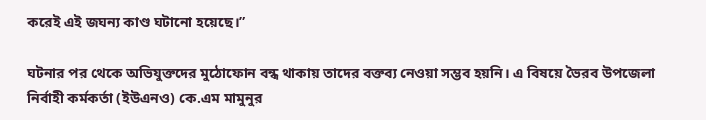করেই এই জঘন্য কাণ্ড ঘটানো হয়েছে।”

ঘটনার পর থেকে অভিযুক্তদের মুঠোফোন বন্ধ থাকায় তাদের বক্তব্য নেওয়া সম্ভব হয়নি। এ বিষয়ে ভৈরব উপজেলা নির্বাহী কর্মকর্তা (ইউএনও) কে.এম মামুনুর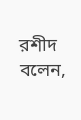রশীদ বলেন,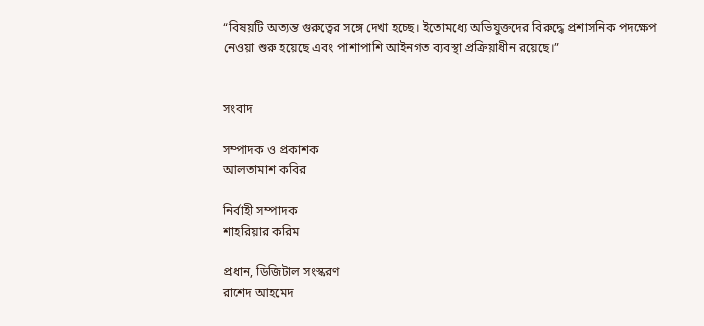“বিষয়টি অত্যন্ত গুরুত্বের সঙ্গে দেখা হচ্ছে। ইতোমধ্যে অভিযুক্তদের বিরুদ্ধে প্রশাসনিক পদক্ষেপ নেওয়া শুরু হয়েছে এবং পাশাপাশি আইনগত ব্যবস্থা প্রক্রিয়াধীন রয়েছে।”


সংবাদ

সম্পাদক ও প্রকাশক
আলতামাশ কবির

নির্বাহী সম্পাদক
শাহরিয়ার করিম

প্রধান, ডিজিটাল সংস্করণ
রাশেদ আহমেদ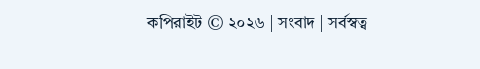কপিরাইট © ২০২৬ | সংবাদ | সর্বস্বত্ব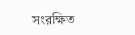সংরক্ষিত